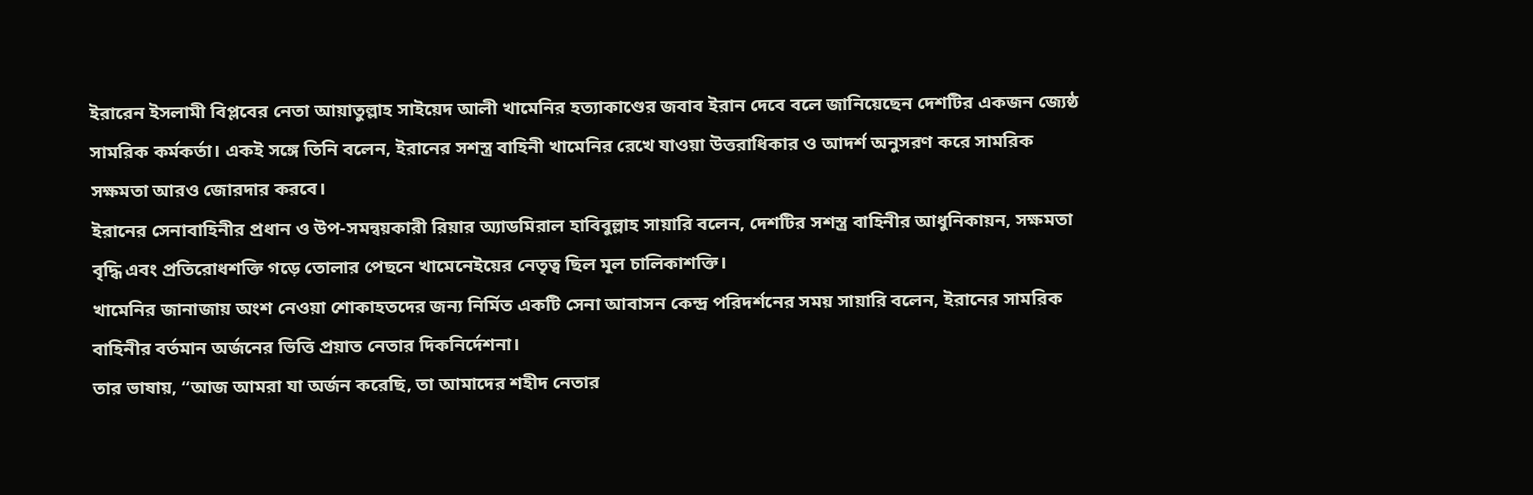ইরারেন ইসলামী বিপ্লবের নেতা আয়াতুল্লাহ সাইয়েদ আলী খামেনির হত্যাকাণ্ডের জবাব ইরান দেবে বলে জানিয়েছেন দেশটির একজন জ্যেষ্ঠ সামরিক কর্মকর্তা। একই সঙ্গে তিনি বলেন, ইরানের সশস্ত্র বাহিনী খামেনির রেখে যাওয়া উত্তরাধিকার ও আদর্শ অনুসরণ করে সামরিক সক্ষমতা আরও জোরদার করবে।
ইরানের সেনাবাহিনীর প্রধান ও উপ-সমন্বয়কারী রিয়ার অ্যাডমিরাল হাবিবুল্লাহ সায়ারি বলেন, দেশটির সশস্ত্র বাহিনীর আধুনিকায়ন, সক্ষমতা বৃদ্ধি এবং প্রতিরোধশক্তি গড়ে তোলার পেছনে খামেনেইয়ের নেতৃত্ব ছিল মূল চালিকাশক্তি।
খামেনির জানাজায় অংশ নেওয়া শোকাহতদের জন্য নির্মিত একটি সেনা আবাসন কেন্দ্র পরিদর্শনের সময় সায়ারি বলেন, ইরানের সামরিক বাহিনীর বর্তমান অর্জনের ভিত্তি প্রয়াত নেতার দিকনির্দেশনা।
তার ভাষায়, “আজ আমরা যা অর্জন করেছি, তা আমাদের শহীদ নেতার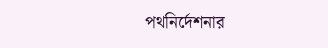পথনির্দেশনার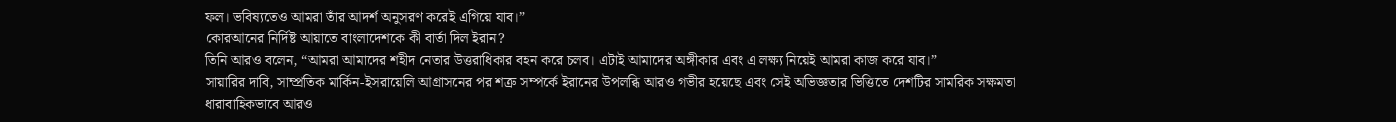ফল। ভবিষ্যতেও আমরা তাঁর আদর্শ অনুসরণ করেই এগিয়ে যাব।”
কোরআনের নির্দিষ্ট আয়াতে বাংলাদেশকে কী বার্তা দিল ইরান?
তিনি আরও বলেন, “আমরা আমাদের শহীদ নেতার উত্তরাধিকার বহন করে চলব। এটাই আমাদের অঙ্গীকার এবং এ লক্ষ্য নিয়েই আমরা কাজ করে যাব।”
সায়ারির দাবি, সাম্প্রতিক মার্কিন-ইসরায়েলি আগ্রাসনের পর শত্রু সম্পর্কে ইরানের উপলব্ধি আরও গভীর হয়েছে এবং সেই অভিজ্ঞতার ভিত্তিতে দেশটির সামরিক সক্ষমতা ধারাবাহিকভাবে আরও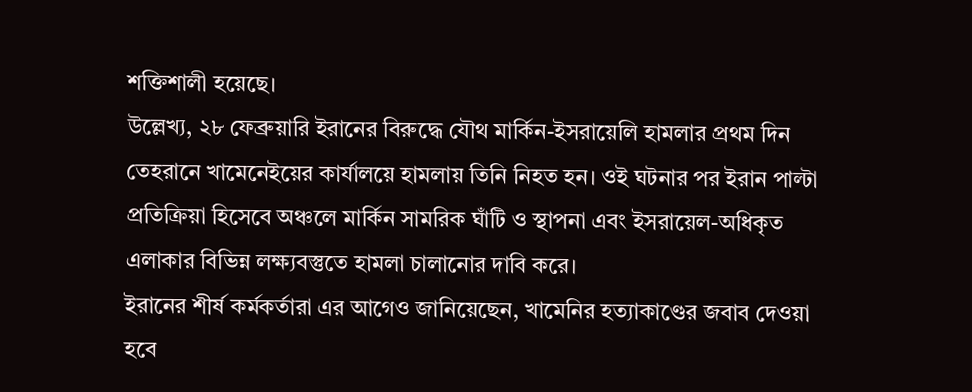শক্তিশালী হয়েছে।
উল্লেখ্য, ২৮ ফেব্রুয়ারি ইরানের বিরুদ্ধে যৌথ মার্কিন-ইসরায়েলি হামলার প্রথম দিন তেহরানে খামেনেইয়ের কার্যালয়ে হামলায় তিনি নিহত হন। ওই ঘটনার পর ইরান পাল্টা প্রতিক্রিয়া হিসেবে অঞ্চলে মার্কিন সামরিক ঘাঁটি ও স্থাপনা এবং ইসরায়েল-অধিকৃত এলাকার বিভিন্ন লক্ষ্যবস্তুতে হামলা চালানোর দাবি করে।
ইরানের শীর্ষ কর্মকর্তারা এর আগেও জানিয়েছেন, খামেনির হত্যাকাণ্ডের জবাব দেওয়া হবে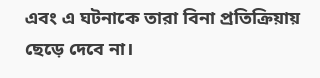এবং এ ঘটনাকে তারা বিনা প্রতিক্রিয়ায় ছেড়ে দেবে না।